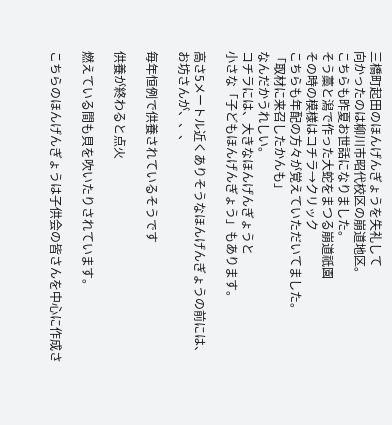三橋町起田のほんげんぎょうを失礼して
向かったのは柳川市昭代校区の崩道地区。
こちらも昨夏お世話になりました。
そう藁と潟で作った大蛇をまつる崩道祇園
その時の模様はコチラ→クリック
こちらも年配の方々が覚えていただいてました。
「取材に来召したかんも」
なんだかうれしい。
コチラには、大きなほんげんぎょうと
小さな「子どもほんげんぎょう」もあります。

高さ5メートル近くありそうなほんげんぎょうの前には、
お坊さんが、、、

毎年恒例で供養されているそうです

供養が終わると点火

燃えている間も貝を吹いたりされています。

こちらのほんげんぎょうは子供会の皆さんを中心に作成さ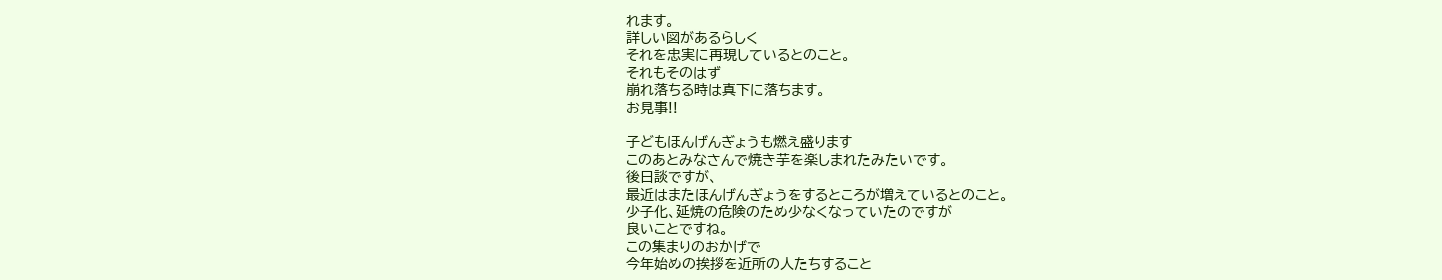れます。
詳しい図があるらしく
それを忠実に再現しているとのこと。
それもそのはず
崩れ落ちる時は真下に落ちます。
お見事!!

子どもほんげんぎょうも燃え盛ります
このあとみなさんで焼き芋を楽しまれたみたいです。
後日談ですが、
最近はまたほんげんぎょうをするところが増えているとのこと。
少子化、延焼の危険のため少なくなっていたのですが
良いことですね。
この集まりのおかげで
今年始めの挨拶を近所の人たちすること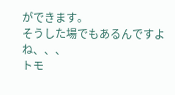ができます。
そうした場でもあるんですよね、、、
トモ